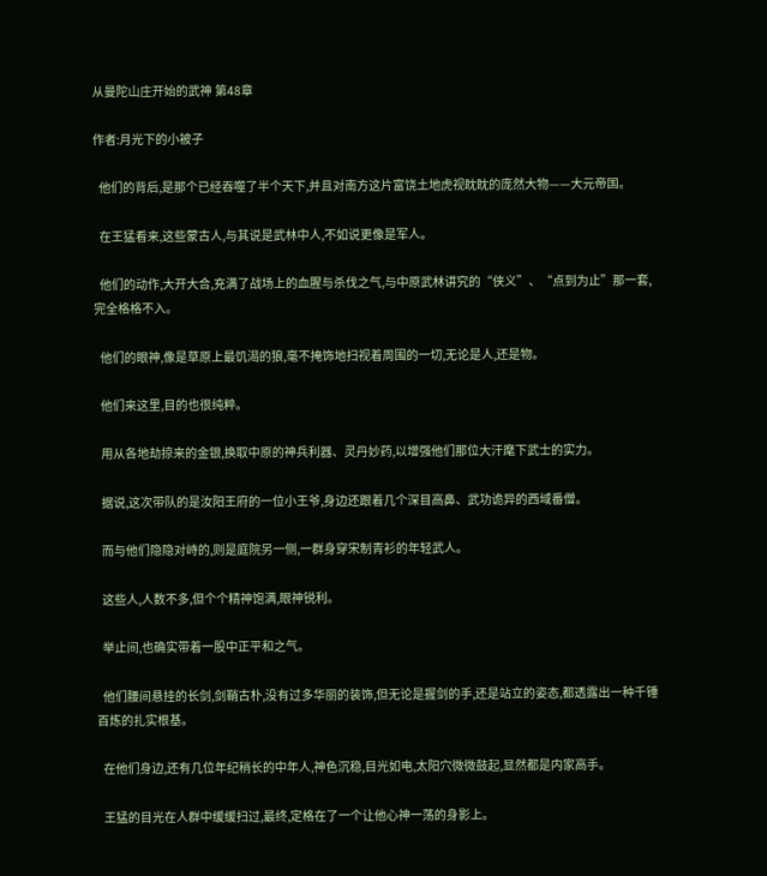从曼陀山庄开始的武神 第48章

作者:月光下的小被子

  他们的背后,是那个已经吞噬了半个天下,并且对南方这片富饶土地虎视眈眈的庞然大物——大元帝国。

  在王猛看来,这些蒙古人,与其说是武林中人,不如说更像是军人。

  他们的动作,大开大合,充满了战场上的血腥与杀伐之气,与中原武林讲究的“侠义”、“点到为止”那一套,完全格格不入。

  他们的眼神,像是草原上最饥渴的狼,毫不掩饰地扫视着周围的一切,无论是人,还是物。

  他们来这里,目的也很纯粹。

  用从各地劫掠来的金银,换取中原的神兵利器、灵丹妙药,以增强他们那位大汗麾下武士的实力。

  据说,这次带队的是汝阳王府的一位小王爷,身边还跟着几个深目高鼻、武功诡异的西域番僧。

  而与他们隐隐对峙的,则是庭院另一侧,一群身穿宋制青衫的年轻武人。

  这些人,人数不多,但个个精神饱满,眼神锐利。

  举止间,也确实带着一股中正平和之气。

  他们腰间悬挂的长剑,剑鞘古朴,没有过多华丽的装饰,但无论是握剑的手,还是站立的姿态,都透露出一种千锤百炼的扎实根基。

  在他们身边,还有几位年纪稍长的中年人,神色沉稳,目光如电,太阳穴微微鼓起,显然都是内家高手。

  王猛的目光在人群中缓缓扫过,最终,定格在了一个让他心神一荡的身影上。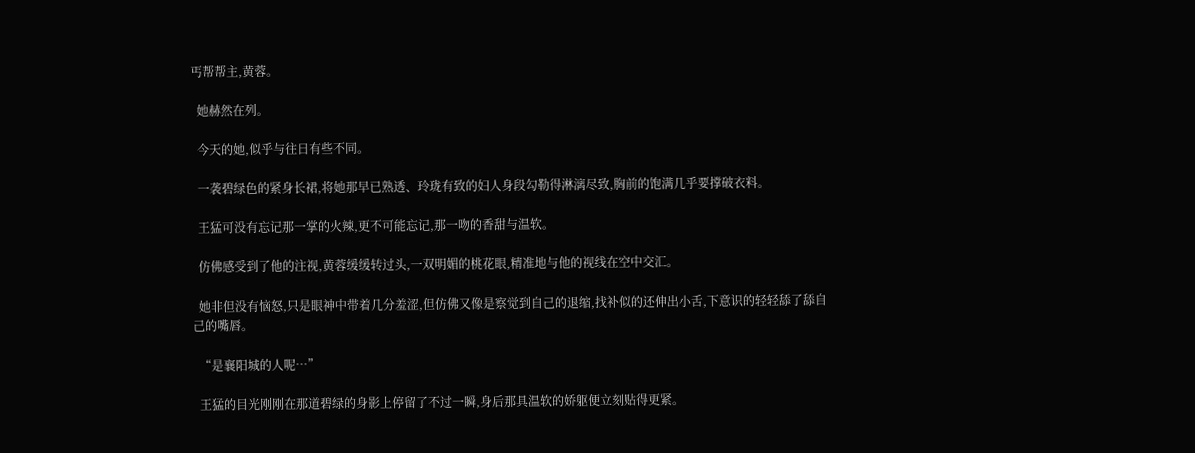丐帮帮主,黄蓉。

  她赫然在列。

  今天的她,似乎与往日有些不同。

  一袭碧绿色的紧身长裙,将她那早已熟透、玲珑有致的妇人身段勾勒得淋漓尽致,胸前的饱满几乎要撑破衣料。

  王猛可没有忘记那一掌的火辣,更不可能忘记,那一吻的香甜与温软。

  仿佛感受到了他的注视,黄蓉缓缓转过头,一双明媚的桃花眼,精准地与他的视线在空中交汇。

  她非但没有恼怒,只是眼神中带着几分羞涩,但仿佛又像是察觉到自己的退缩,找补似的还伸出小舌,下意识的轻轻舔了舔自己的嘴唇。

  “是襄阳城的人呢…”

  王猛的目光刚刚在那道碧绿的身影上停留了不过一瞬,身后那具温软的娇躯便立刻贴得更紧。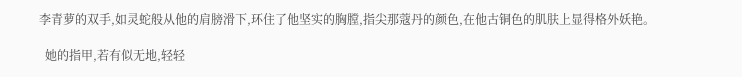李青萝的双手,如灵蛇般从他的肩膀滑下,环住了他坚实的胸膛,指尖那蔻丹的颜色,在他古铜色的肌肤上显得格外妖艳。

  她的指甲,若有似无地,轻轻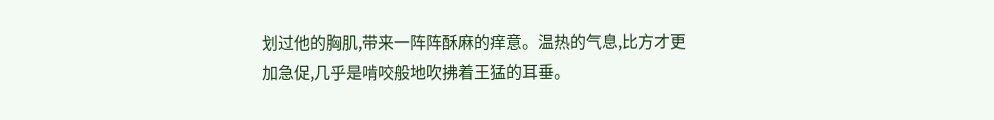划过他的胸肌,带来一阵阵酥麻的痒意。温热的气息,比方才更加急促,几乎是啃咬般地吹拂着王猛的耳垂。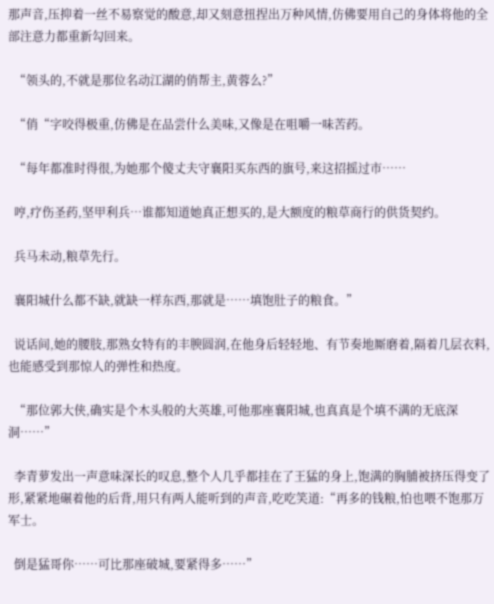那声音,压抑着一丝不易察觉的酸意,却又刻意扭捏出万种风情,仿佛要用自己的身体将他的全部注意力都重新勾回来。

  “领头的,不就是那位名动江湖的俏帮主,黄蓉么?”

  “俏“字咬得极重,仿佛是在品尝什么美味,又像是在咀嚼一味苦药。

  “每年都准时得很,为她那个傻丈夫守襄阳买东西的旗号,来这招摇过市……

  哼,疗伤圣药,坚甲利兵…谁都知道她真正想买的,是大额度的粮草商行的供货契约。

  兵马未动,粮草先行。

  襄阳城什么都不缺,就缺一样东西,那就是……填饱肚子的粮食。”

  说话间,她的腰肢,那熟女特有的丰腴圆润,在他身后轻轻地、有节奏地厮磨着,隔着几层衣料,也能感受到那惊人的弹性和热度。

  “那位郭大侠,确实是个木头般的大英雄,可他那座襄阳城,也真真是个填不满的无底深洞……”

  李青萝发出一声意味深长的叹息,整个人几乎都挂在了王猛的身上,饱满的胸脯被挤压得变了形,紧紧地碾着他的后背,用只有两人能听到的声音,吃吃笑道:“再多的钱粮,怕也喂不饱那万军士。

  倒是猛哥你……可比那座破城,要紧得多……”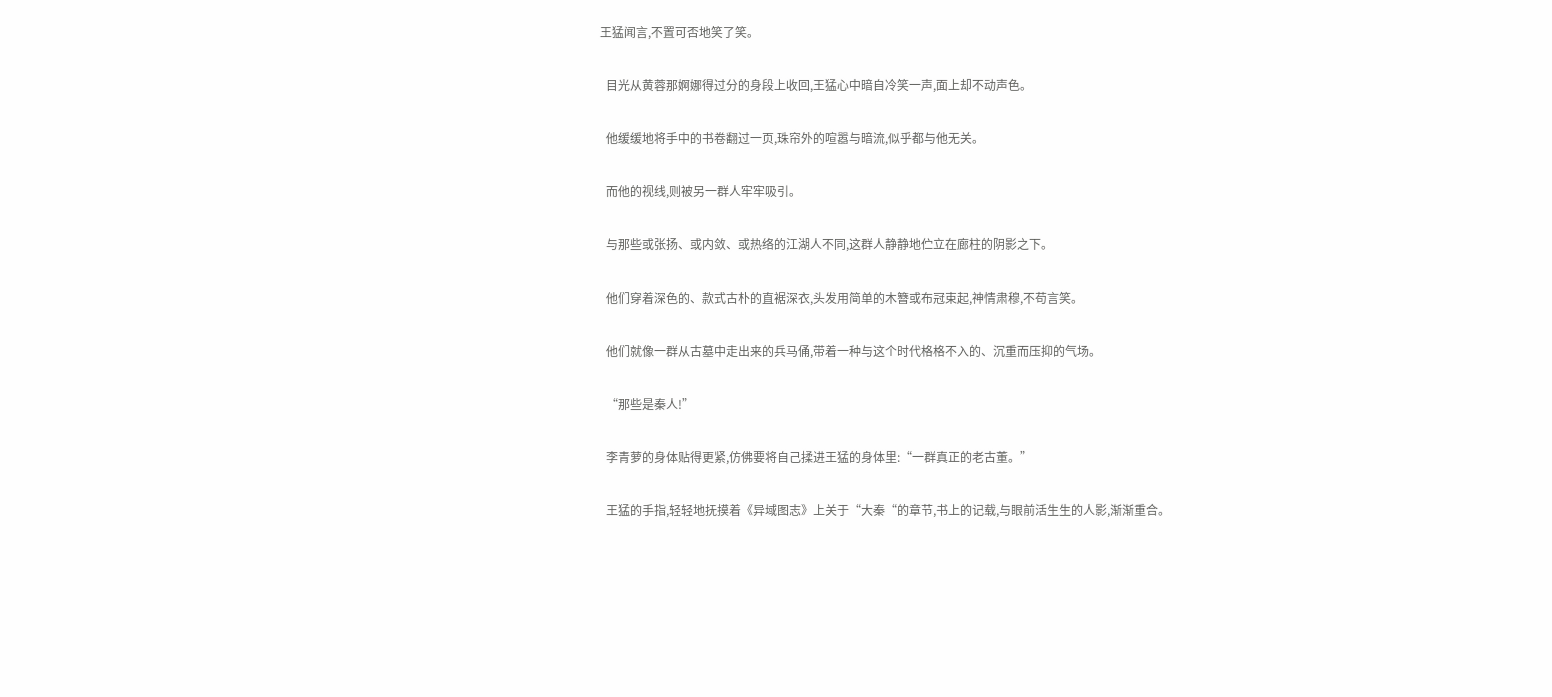王猛闻言,不置可否地笑了笑。

  目光从黄蓉那婀娜得过分的身段上收回,王猛心中暗自冷笑一声,面上却不动声色。

  他缓缓地将手中的书卷翻过一页,珠帘外的喧嚣与暗流,似乎都与他无关。

  而他的视线,则被另一群人牢牢吸引。

  与那些或张扬、或内敛、或热络的江湖人不同,这群人静静地伫立在廊柱的阴影之下。

  他们穿着深色的、款式古朴的直裾深衣,头发用简单的木簪或布冠束起,神情肃穆,不苟言笑。

  他们就像一群从古墓中走出来的兵马俑,带着一种与这个时代格格不入的、沉重而压抑的气场。

  “那些是秦人!”

  李青萝的身体贴得更紧,仿佛要将自己揉进王猛的身体里:“一群真正的老古董。”

  王猛的手指,轻轻地抚摸着《异域图志》上关于“大秦“的章节,书上的记载,与眼前活生生的人影,渐渐重合。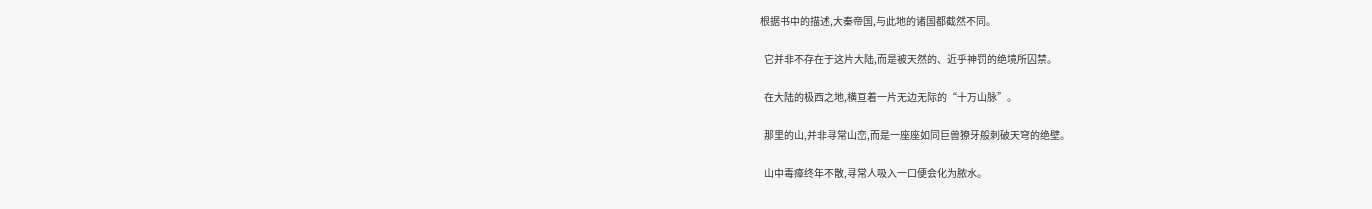根据书中的描述,大秦帝国,与此地的诸国都截然不同。

  它并非不存在于这片大陆,而是被天然的、近乎神罚的绝境所囚禁。

  在大陆的极西之地,横亘着一片无边无际的“十万山脉”。

  那里的山,并非寻常山峦,而是一座座如同巨兽獠牙般刺破天穹的绝壁。

  山中毒瘴终年不散,寻常人吸入一口便会化为脓水。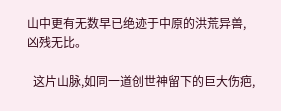山中更有无数早已绝迹于中原的洪荒异兽,凶残无比。

  这片山脉,如同一道创世神留下的巨大伤疤,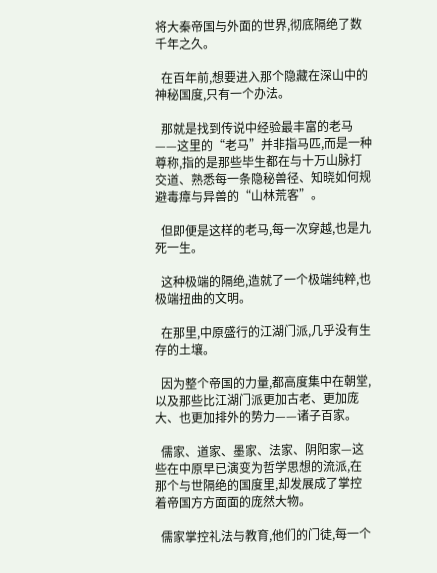将大秦帝国与外面的世界,彻底隔绝了数千年之久。

  在百年前,想要进入那个隐藏在深山中的神秘国度,只有一个办法。

  那就是找到传说中经验最丰富的老马——这里的“老马”并非指马匹,而是一种尊称,指的是那些毕生都在与十万山脉打交道、熟悉每一条隐秘兽径、知晓如何规避毒瘴与异兽的“山林荒客”。

  但即便是这样的老马,每一次穿越,也是九死一生。

  这种极端的隔绝,造就了一个极端纯粹,也极端扭曲的文明。

  在那里,中原盛行的江湖门派,几乎没有生存的土壤。

  因为整个帝国的力量,都高度集中在朝堂,以及那些比江湖门派更加古老、更加庞大、也更加排外的势力——诸子百家。

  儒家、道家、墨家、法家、阴阳家—这些在中原早已演变为哲学思想的流派,在那个与世隔绝的国度里,却发展成了掌控着帝国方方面面的庞然大物。

  儒家掌控礼法与教育,他们的门徒,每一个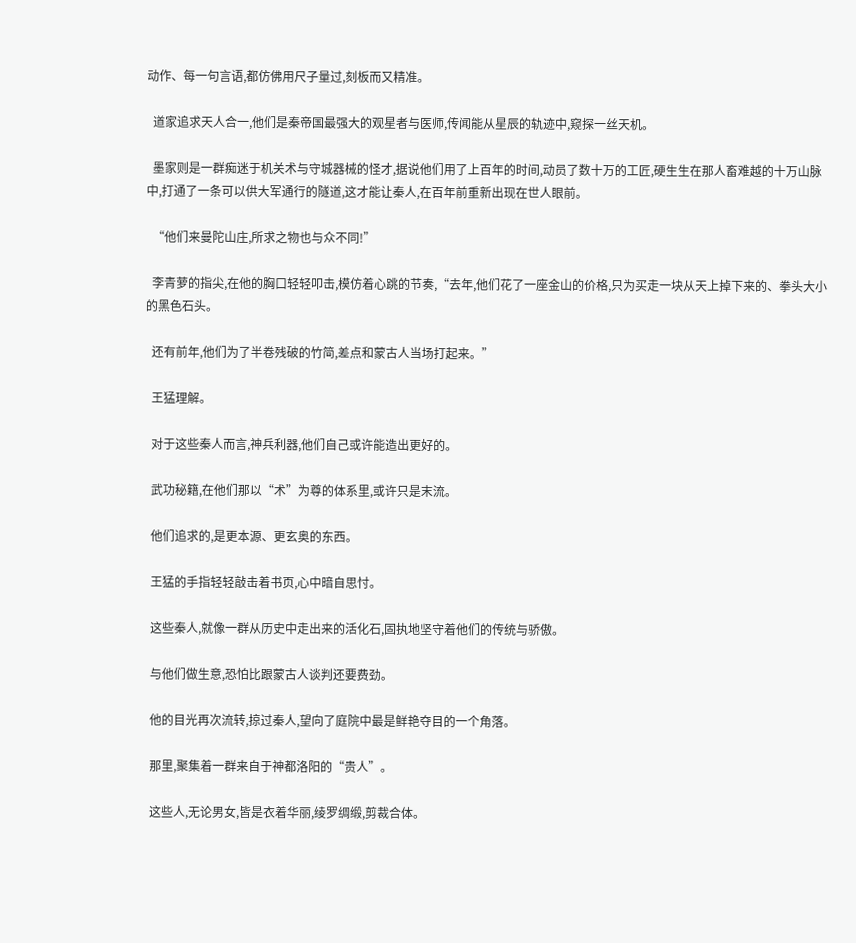动作、每一句言语,都仿佛用尺子量过,刻板而又精准。

  道家追求天人合一,他们是秦帝国最强大的观星者与医师,传闻能从星辰的轨迹中,窥探一丝天机。

  墨家则是一群痴迷于机关术与守城器械的怪才,据说他们用了上百年的时间,动员了数十万的工匠,硬生生在那人畜难越的十万山脉中,打通了一条可以供大军通行的隧道,这才能让秦人,在百年前重新出现在世人眼前。

  “他们来曼陀山庄,所求之物也与众不同!”

  李青萝的指尖,在他的胸口轻轻叩击,模仿着心跳的节奏,“去年,他们花了一座金山的价格,只为买走一块从天上掉下来的、拳头大小的黑色石头。

  还有前年,他们为了半卷残破的竹简,差点和蒙古人当场打起来。”

  王猛理解。

  对于这些秦人而言,神兵利器,他们自己或许能造出更好的。

  武功秘籍,在他们那以“术”为尊的体系里,或许只是末流。

  他们追求的,是更本源、更玄奥的东西。

  王猛的手指轻轻敲击着书页,心中暗自思忖。

  这些秦人,就像一群从历史中走出来的活化石,固执地坚守着他们的传统与骄傲。

  与他们做生意,恐怕比跟蒙古人谈判还要费劲。

  他的目光再次流转,掠过秦人,望向了庭院中最是鲜艳夺目的一个角落。

  那里,聚集着一群来自于神都洛阳的“贵人”。

  这些人,无论男女,皆是衣着华丽,绫罗绸缎,剪裁合体。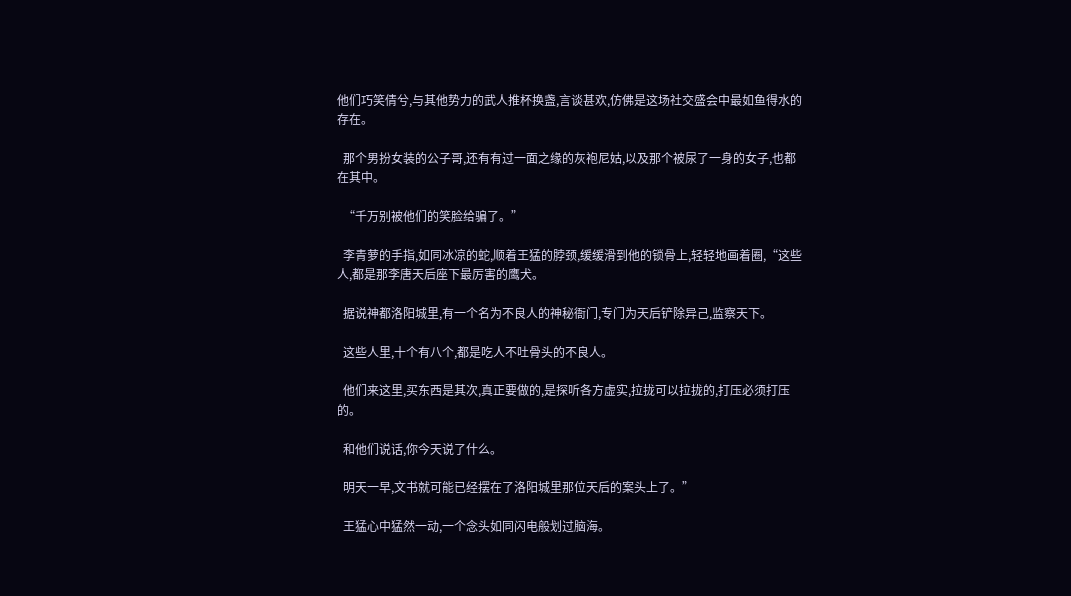他们巧笑倩兮,与其他势力的武人推杯换盏,言谈甚欢,仿佛是这场社交盛会中最如鱼得水的存在。

  那个男扮女装的公子哥,还有有过一面之缘的灰袍尼姑,以及那个被尿了一身的女子,也都在其中。

  “千万别被他们的笑脸给骗了。”

  李青萝的手指,如同冰凉的蛇,顺着王猛的脖颈,缓缓滑到他的锁骨上,轻轻地画着圈,“这些人,都是那李唐天后座下最厉害的鹰犬。

  据说神都洛阳城里,有一个名为不良人的神秘衙门,专门为天后铲除异己,监察天下。

  这些人里,十个有八个,都是吃人不吐骨头的不良人。

  他们来这里,买东西是其次,真正要做的,是探听各方虚实,拉拢可以拉拢的,打压必须打压的。

  和他们说话,你今天说了什么。

  明天一早,文书就可能已经摆在了洛阳城里那位天后的案头上了。”

  王猛心中猛然一动,一个念头如同闪电般划过脑海。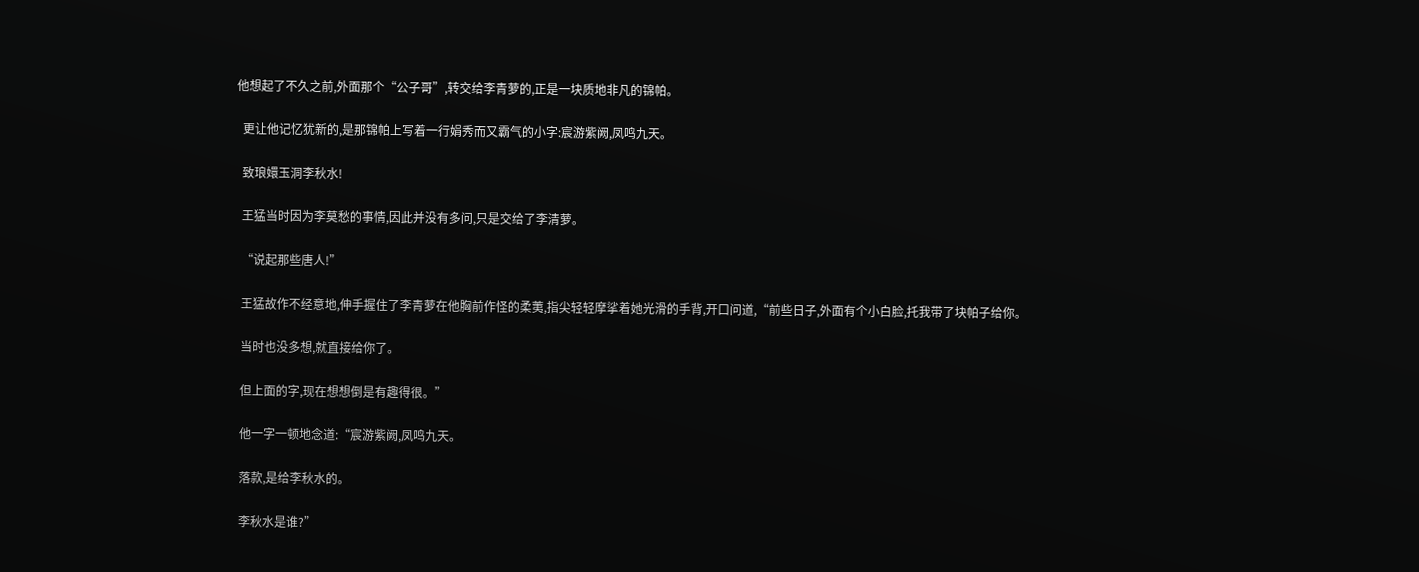他想起了不久之前,外面那个“公子哥”,转交给李青萝的,正是一块质地非凡的锦帕。

  更让他记忆犹新的,是那锦帕上写着一行娟秀而又霸气的小字:宸游紫阙,凤鸣九天。

  致琅嬛玉洞李秋水!

  王猛当时因为李莫愁的事情,因此并没有多问,只是交给了李清萝。

  “说起那些唐人!”

  王猛故作不经意地,伸手握住了李青萝在他胸前作怪的柔荑,指尖轻轻摩挲着她光滑的手背,开口问道,“前些日子,外面有个小白脸,托我带了块帕子给你。

  当时也没多想,就直接给你了。

  但上面的字,现在想想倒是有趣得很。”

  他一字一顿地念道:“宸游紫阙,凤鸣九天。

  落款,是给李秋水的。

  李秋水是谁?”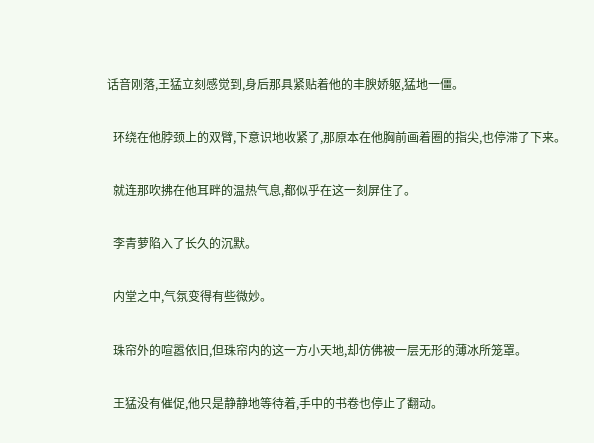话音刚落,王猛立刻感觉到,身后那具紧贴着他的丰腴娇躯,猛地一僵。

  环绕在他脖颈上的双臂,下意识地收紧了,那原本在他胸前画着圈的指尖,也停滞了下来。

  就连那吹拂在他耳畔的温热气息,都似乎在这一刻屏住了。

  李青萝陷入了长久的沉默。

  内堂之中,气氛变得有些微妙。

  珠帘外的喧嚣依旧,但珠帘内的这一方小天地,却仿佛被一层无形的薄冰所笼罩。

  王猛没有催促,他只是静静地等待着,手中的书卷也停止了翻动。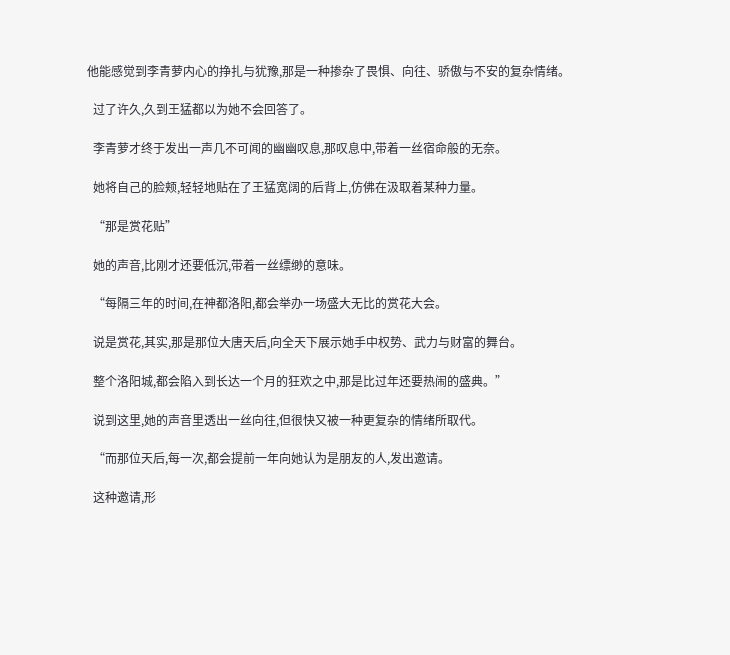他能感觉到李青萝内心的挣扎与犹豫,那是一种掺杂了畏惧、向往、骄傲与不安的复杂情绪。

  过了许久,久到王猛都以为她不会回答了。

  李青萝才终于发出一声几不可闻的幽幽叹息,那叹息中,带着一丝宿命般的无奈。

  她将自己的脸颊,轻轻地贴在了王猛宽阔的后背上,仿佛在汲取着某种力量。

  “那是赏花贴”

  她的声音,比刚才还要低沉,带着一丝缥缈的意味。

  “每隔三年的时间,在神都洛阳,都会举办一场盛大无比的赏花大会。

  说是赏花,其实,那是那位大唐天后,向全天下展示她手中权势、武力与财富的舞台。

  整个洛阳城,都会陷入到长达一个月的狂欢之中,那是比过年还要热闹的盛典。”

  说到这里,她的声音里透出一丝向往,但很快又被一种更复杂的情绪所取代。

  “而那位天后,每一次,都会提前一年向她认为是朋友的人,发出邀请。

  这种邀请,形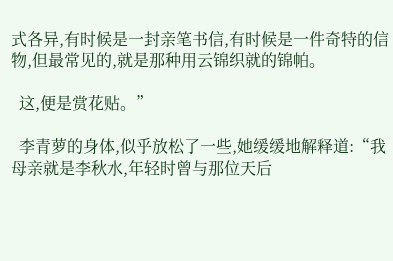式各异,有时候是一封亲笔书信,有时候是一件奇特的信物,但最常见的,就是那种用云锦织就的锦帕。

  这,便是赏花贴。”

  李青萝的身体,似乎放松了一些,她缓缓地解释道:“我母亲就是李秋水,年轻时曾与那位天后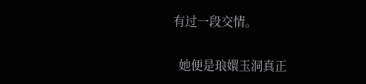有过一段交情。

  她便是琅嬛玉洞真正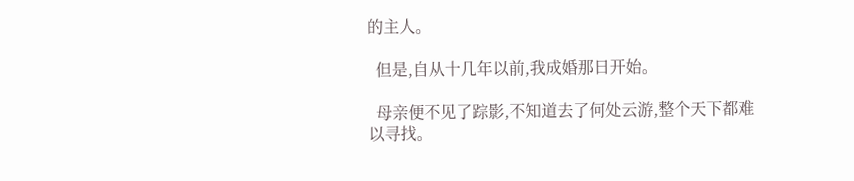的主人。

  但是,自从十几年以前,我成婚那日开始。

  母亲便不见了踪影,不知道去了何处云游,整个天下都难以寻找。